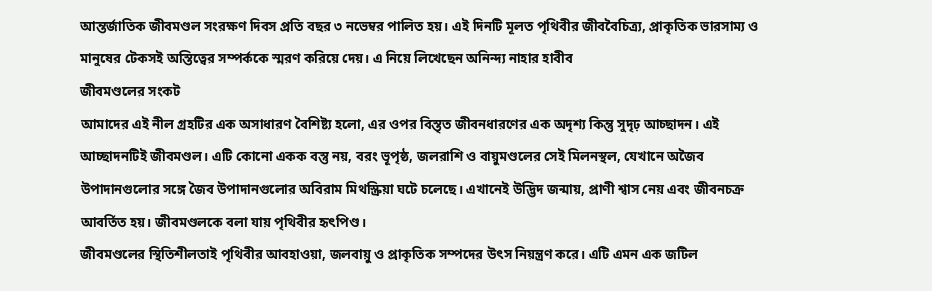আন্তর্জাতিক জীবমণ্ডল সংরক্ষণ দিবস প্রতি বছর ৩ নভেম্বর পালিত হয়। এই দিনটি মূলত পৃথিবীর জীববৈচিত্র্য, প্রাকৃতিক ভারসাম্য ও মানুষের টেকসই অস্তিত্বের সম্পর্ককে স্মরণ করিয়ে দেয়। এ নিয়ে লিখেছেন অনিন্দ্য নাহার হাবীব
জীবমণ্ডলের সংকট
আমাদের এই নীল গ্রহটির এক অসাধারণ বৈশিষ্ট্য হলো, এর ওপর বিস্তৃত জীবনধারণের এক অদৃশ্য কিন্তু সুদৃঢ় আচ্ছাদন। এই আচ্ছাদনটিই জীবমণ্ডল। এটি কোনো একক বস্তু নয়, বরং ভূপৃষ্ঠ, জলরাশি ও বায়ুমণ্ডলের সেই মিলনস্থল, যেখানে অজৈব উপাদানগুলোর সঙ্গে জৈব উপাদানগুলোর অবিরাম মিথস্ক্রিয়া ঘটে চলেছে। এখানেই উদ্ভিদ জন্মায়, প্রাণী শ্বাস নেয় এবং জীবনচক্র আবর্তিত হয়। জীবমণ্ডলকে বলা যায় পৃথিবীর হৃৎপিণ্ড।
জীবমণ্ডলের স্থিতিশীলতাই পৃথিবীর আবহাওয়া, জলবায়ু ও প্রাকৃতিক সম্পদের উৎস নিয়ন্ত্রণ করে। এটি এমন এক জটিল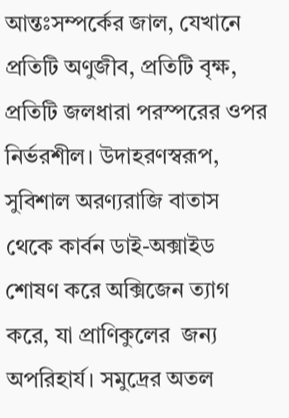আন্তঃসম্পর্কের জাল, যেখানে প্রতিটি অণুজীব, প্রতিটি বৃক্ষ, প্রতিটি জলধারা পরস্পরের ওপর নির্ভরশীল। উদাহরণস্বরূপ, সুবিশাল অরণ্যরাজি বাতাস থেকে কার্বন ডাই-অক্সাইড শোষণ করে অক্সিজেন ত্যাগ করে, যা প্রাণিকুলের  জন্য অপরিহার্য। সমুদ্রের অতল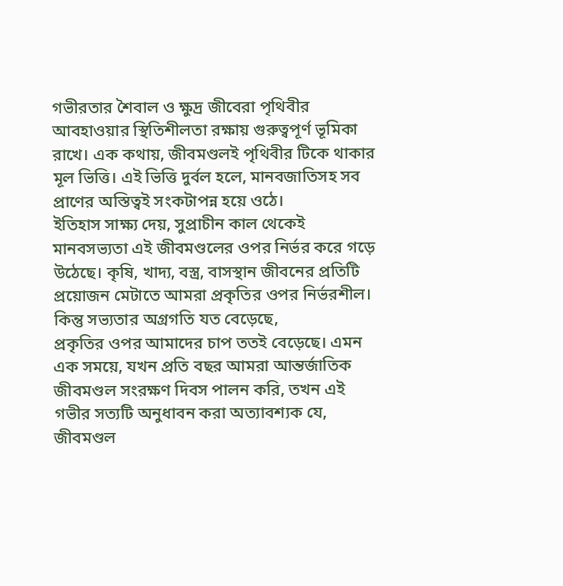গভীরতার শৈবাল ও ক্ষুদ্র জীবেরা পৃথিবীর আবহাওয়ার স্থিতিশীলতা রক্ষায় গুরুত্বপূর্ণ ভূমিকা রাখে। এক কথায়, জীবমণ্ডলই পৃথিবীর টিকে থাকার মূল ভিত্তি। এই ভিত্তি দুর্বল হলে, মানবজাতিসহ সব প্রাণের অস্তিত্বই সংকটাপন্ন হয়ে ওঠে।
ইতিহাস সাক্ষ্য দেয়, সুপ্রাচীন কাল থেকেই মানবসভ্যতা এই জীবমণ্ডলের ওপর নির্ভর করে গড়ে উঠেছে। কৃষি, খাদ্য, বস্ত্র, বাসস্থান জীবনের প্রতিটি প্রয়োজন মেটাতে আমরা প্রকৃতির ওপর নির্ভরশীল। কিন্তু সভ্যতার অগ্রগতি যত বেড়েছে,
প্রকৃতির ওপর আমাদের চাপ ততই বেড়েছে। এমন এক সময়ে, যখন প্রতি বছর আমরা আন্তর্জাতিক জীবমণ্ডল সংরক্ষণ দিবস পালন করি, তখন এই গভীর সত্যটি অনুধাবন করা অত্যাবশ্যক যে, জীবমণ্ডল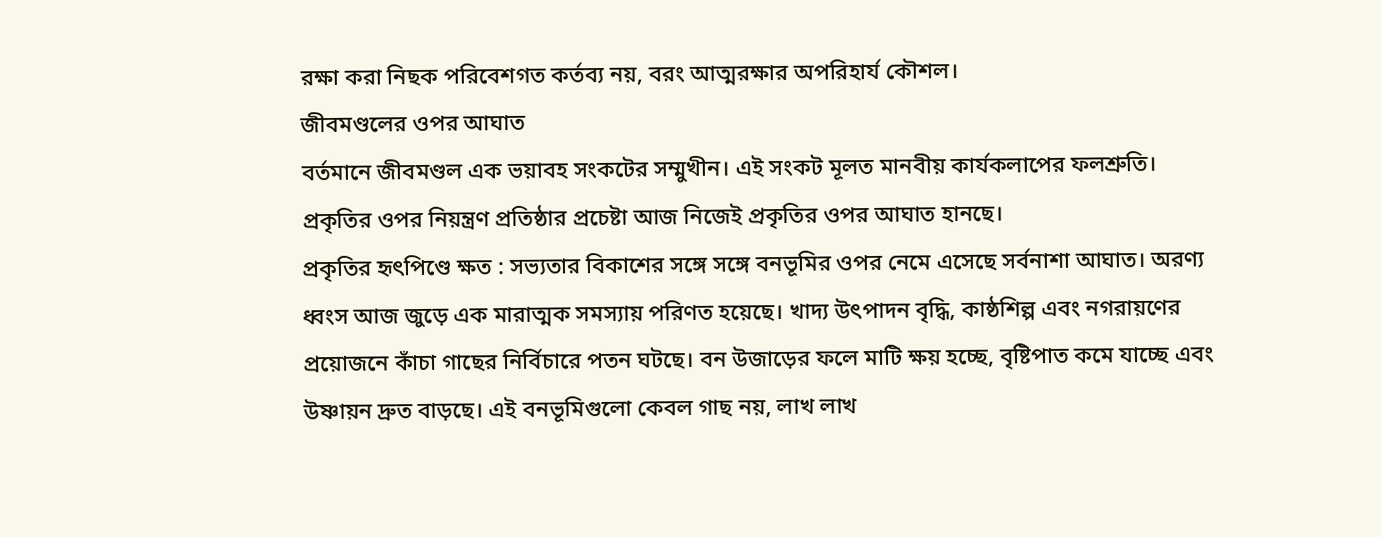রক্ষা করা নিছক পরিবেশগত কর্তব্য নয়, বরং আত্মরক্ষার অপরিহার্য কৌশল।
জীবমণ্ডলের ওপর আঘাত
বর্তমানে জীবমণ্ডল এক ভয়াবহ সংকটের সম্মুখীন। এই সংকট মূলত মানবীয় কার্যকলাপের ফলশ্রুতি। প্রকৃতির ওপর নিয়ন্ত্রণ প্রতিষ্ঠার প্রচেষ্টা আজ নিজেই প্রকৃতির ওপর আঘাত হানছে।
প্রকৃতির হৃৎপিণ্ডে ক্ষত : সভ্যতার বিকাশের সঙ্গে সঙ্গে বনভূমির ওপর নেমে এসেছে সর্বনাশা আঘাত। অরণ্য ধ্বংস আজ জুড়ে এক মারাত্মক সমস্যায় পরিণত হয়েছে। খাদ্য উৎপাদন বৃদ্ধি, কাষ্ঠশিল্প এবং নগরায়ণের প্রয়োজনে কাঁচা গাছের নির্বিচারে পতন ঘটছে। বন উজাড়ের ফলে মাটি ক্ষয় হচ্ছে, বৃষ্টিপাত কমে যাচ্ছে এবং উষ্ণায়ন দ্রুত বাড়ছে। এই বনভূমিগুলো কেবল গাছ নয়, লাখ লাখ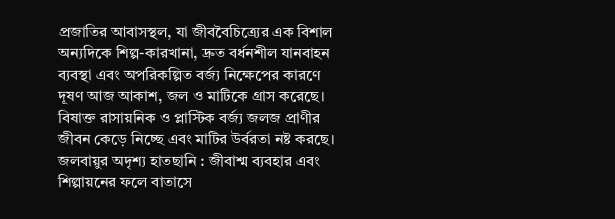প্রজাতির আবাসস্থল, যা জীববৈচিত্র্যের এক বিশাল
অন্যদিকে শিল্প-কারখানা, দ্রুত বর্ধনশীল যানবাহন ব্যবস্থা এবং অপরিকল্পিত বর্জ্য নিক্ষেপের কারণে দূষণ আজ আকাশ, জল ও মাটিকে গ্রাস করেছে। বিষাক্ত রাসায়নিক ও প্লাস্টিক বর্জ্য জলজ প্রাণীর জীবন কেড়ে নিচ্ছে এবং মাটির উর্বরতা নষ্ট করছে।
জলবায়ুর অদৃশ্য হাতছানি : জীবাশ্ম ব্যবহার এবং শিল্পায়নের ফলে বাতাসে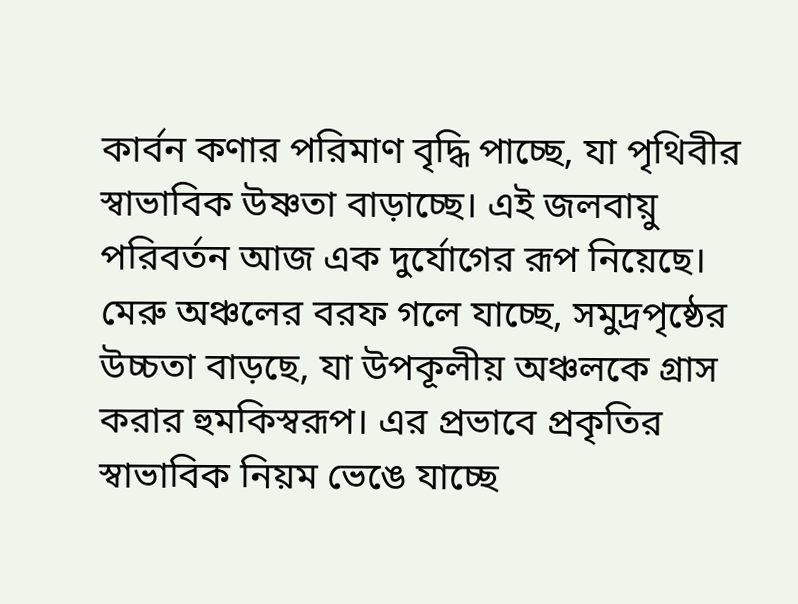কার্বন কণার পরিমাণ বৃদ্ধি পাচ্ছে, যা পৃথিবীর স্বাভাবিক উষ্ণতা বাড়াচ্ছে। এই জলবায়ু পরিবর্তন আজ এক দুর্যোগের রূপ নিয়েছে। মেরু অঞ্চলের বরফ গলে যাচ্ছে, সমুদ্রপৃষ্ঠের উচ্চতা বাড়ছে, যা উপকূলীয় অঞ্চলকে গ্রাস করার হুমকিস্বরূপ। এর প্রভাবে প্রকৃতির স্বাভাবিক নিয়ম ভেঙে যাচ্ছে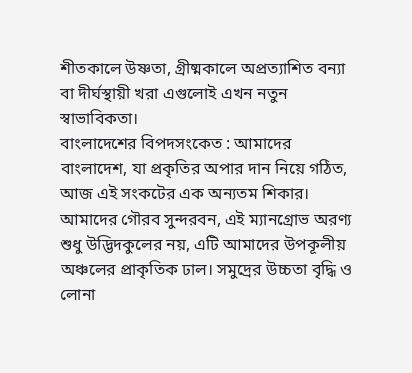শীতকালে উষ্ণতা, গ্রীষ্মকালে অপ্রত্যাশিত বন্যা বা দীর্ঘস্থায়ী খরা এগুলোই এখন নতুন স্বাভাবিকতা।
বাংলাদেশের বিপদসংকেত : আমাদের বাংলাদেশ, যা প্রকৃতির অপার দান নিয়ে গঠিত, আজ এই সংকটের এক অন্যতম শিকার। আমাদের গৌরব সুন্দরবন, এই ম্যানগ্রোভ অরণ্য শুধু উদ্ভিদকুলের নয়, এটি আমাদের উপকূলীয় অঞ্চলের প্রাকৃতিক ঢাল। সমুদ্রের উচ্চতা বৃদ্ধি ও লোনা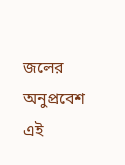জলের অনুপ্রবেশ এই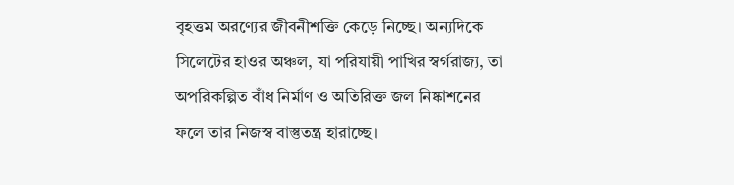বৃহত্তম অরণ্যের জীবনীশক্তি কেড়ে নিচ্ছে। অন্যদিকে সিলেটের হাওর অঞ্চল, যা পরিযায়ী পাখির স্বর্গরাজ্য, তা অপরিকল্পিত বাঁধ নির্মাণ ও অতিরিক্ত জল নিষ্কাশনের ফলে তার নিজস্ব বাস্তুতন্ত্র হারাচ্ছে।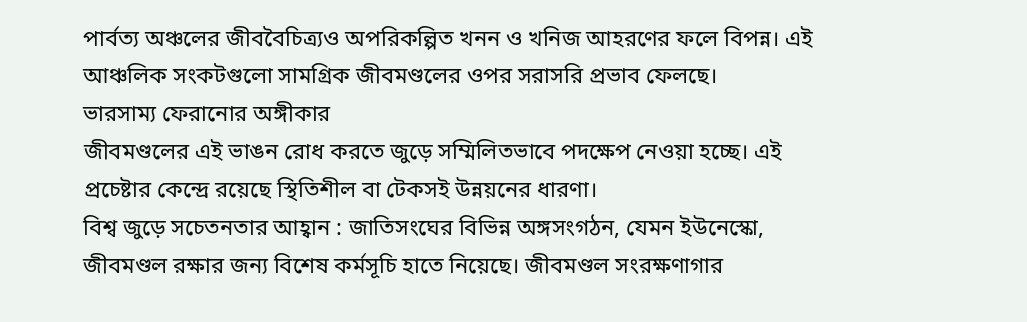পার্বত্য অঞ্চলের জীববৈচিত্র্যও অপরিকল্পিত খনন ও খনিজ আহরণের ফলে বিপন্ন। এই আঞ্চলিক সংকটগুলো সামগ্রিক জীবমণ্ডলের ওপর সরাসরি প্রভাব ফেলছে।
ভারসাম্য ফেরানোর অঙ্গীকার
জীবমণ্ডলের এই ভাঙন রোধ করতে জুড়ে সম্মিলিতভাবে পদক্ষেপ নেওয়া হচ্ছে। এই প্রচেষ্টার কেন্দ্রে রয়েছে স্থিতিশীল বা টেকসই উন্নয়নের ধারণা।
বিশ্ব জুড়ে সচেতনতার আহ্বান : জাতিসংঘের বিভিন্ন অঙ্গসংগঠন, যেমন ইউনেস্কো, জীবমণ্ডল রক্ষার জন্য বিশেষ কর্মসূচি হাতে নিয়েছে। জীবমণ্ডল সংরক্ষণাগার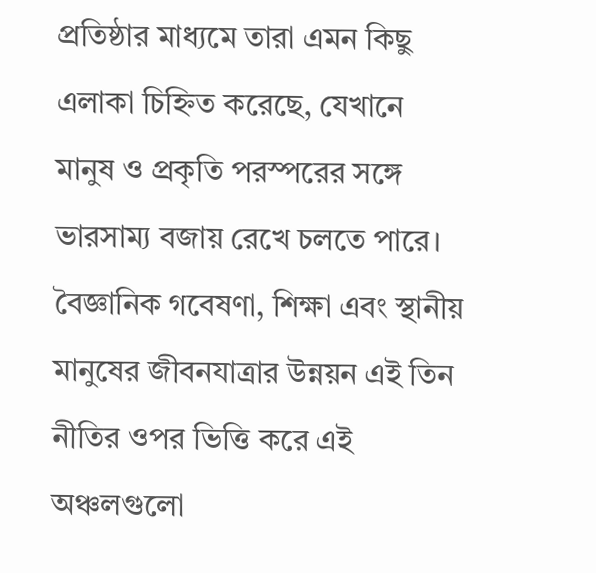প্রতিষ্ঠার মাধ্যমে তারা এমন কিছু এলাকা চিহ্নিত করেছে, যেখানে মানুষ ও প্রকৃতি পরস্পরের সঙ্গে ভারসাম্য বজায় রেখে চলতে পারে। বৈজ্ঞানিক গবেষণা, শিক্ষা এবং স্থানীয় মানুষের জীবনযাত্রার উন্নয়ন এই তিন নীতির ওপর ভিত্তি করে এই অঞ্চলগুলো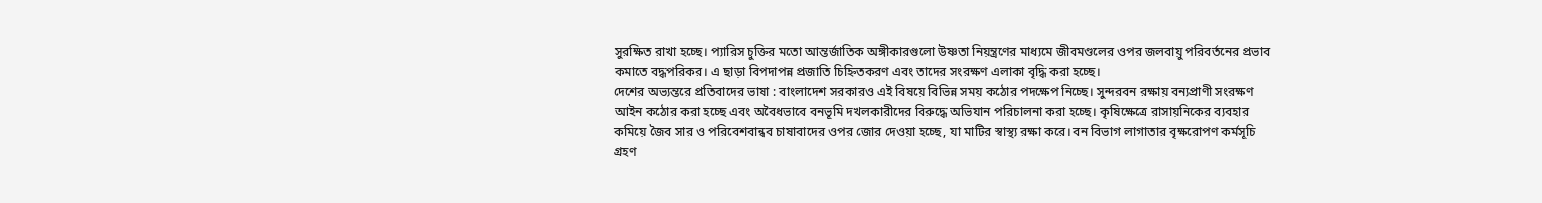সুরক্ষিত রাখা হচ্ছে। প্যারিস চুক্তির মতো আন্তর্জাতিক অঙ্গীকারগুলো উষ্ণতা নিয়ন্ত্রণের মাধ্যমে জীবমণ্ডলের ওপর জলবায়ু পরিবর্তনের প্রভাব কমাতে বদ্ধপরিকর। এ ছাড়া বিপদাপন্ন প্রজাতি চিহ্নিতকরণ এবং তাদের সংরক্ষণ এলাকা বৃদ্ধি করা হচ্ছে।
দেশের অভ্যন্তরে প্রতিবাদের ভাষা : বাংলাদেশ সরকারও এই বিষয়ে বিভিন্ন সময় কঠোর পদক্ষেপ নিচ্ছে। সুন্দরবন রক্ষায় বন্যপ্রাণী সংরক্ষণ আইন কঠোর করা হচ্ছে এবং অবৈধভাবে বনভূমি দখলকারীদের বিরুদ্ধে অভিযান পরিচালনা করা হচ্ছে। কৃষিক্ষেত্রে রাসায়নিকের ব্যবহার কমিয়ে জৈব সার ও পরিবেশবান্ধব চাষাবাদের ওপর জোর দেওয়া হচ্ছে, যা মাটির স্বাস্থ্য রক্ষা করে। বন বিভাগ লাগাতার বৃক্ষরোপণ কর্মসূচি গ্রহণ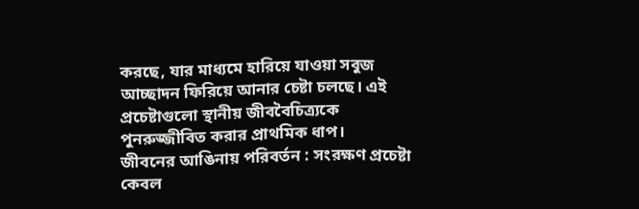করছে, যার মাধ্যমে হারিয়ে যাওয়া সবুজ আচ্ছাদন ফিরিয়ে আনার চেষ্টা চলছে। এই প্রচেষ্টাগুলো স্থানীয় জীববৈচিত্র্যকে পুনরুজ্জীবিত করার প্রাথমিক ধাপ।
জীবনের আঙিনায় পরিবর্তন : সংরক্ষণ প্রচেষ্টা কেবল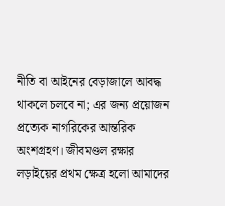নীতি বা আইনের বেড়াজালে আবদ্ধ থাকলে চলবে না; এর জন্য প্রয়োজন প্রত্যেক নাগরিকের আন্তরিক অংশগ্রহণ। জীবমণ্ডল রক্ষার লড়াইয়ের প্রথম ক্ষেত্র হলো আমাদের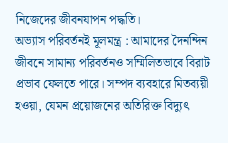নিজেদের জীবনযাপন পদ্ধতি।
অভ্যাস পরিবর্তনই মূলমন্ত্র : আমাদের দৈনন্দিন জীবনে সামান্য পরিবর্তনও সম্মিলিতভাবে বিরাট প্রভাব ফেলতে পারে। সম্পদ ব্যবহারে মিতব্যয়ী হওয়া, যেমন প্রয়োজনের অতিরিক্ত বিদ্যুৎ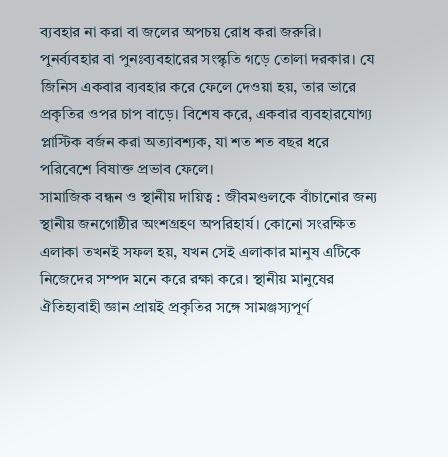ব্যবহার না করা বা জলের অপচয় রোধ করা জরুরি। পুনর্ব্যবহার বা পুনঃব্যবহারের সংস্কৃতি গড়ে তোলা দরকার। যে জিনিস একবার ব্যবহার করে ফেলে দেওয়া হয়, তার ভারে প্রকৃতির ওপর চাপ বাড়ে। বিশেষ করে, একবার ব্যবহারযোগ্য প্লাস্টিক বর্জন করা অত্যাবশ্যক, যা শত শত বছর ধরে পরিবেশে বিষাক্ত প্রভাব ফেলে।
সামাজিক বন্ধন ও স্থানীয় দায়িত্ব : জীবমণ্ডলকে বাঁচানোর জন্য স্থানীয় জনগোষ্ঠীর অংশগ্রহণ অপরিহার্য। কোনো সংরক্ষিত এলাকা তখনই সফল হয়, যখন সেই এলাকার মানুষ এটিকে নিজেদের সম্পদ মনে করে রক্ষা করে। স্থানীয় মানুষের ঐতিহ্যবাহী জ্ঞান প্রায়ই প্রকৃতির সঙ্গে সামঞ্জস্যপূর্ণ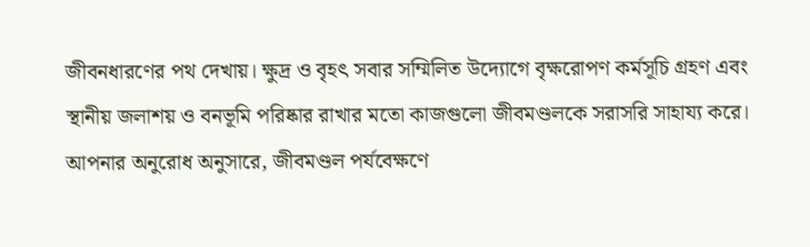জীবনধারণের পথ দেখায়। ক্ষুদ্র ও বৃহৎ সবার সম্মিলিত উদ্যোগে বৃক্ষরোপণ কর্মসূচি গ্রহণ এবং স্থানীয় জলাশয় ও বনভূমি পরিষ্কার রাখার মতো কাজগুলো জীবমণ্ডলকে সরাসরি সাহায্য করে।
আপনার অনুরোধ অনুসারে, জীবমণ্ডল পর্যবেক্ষণে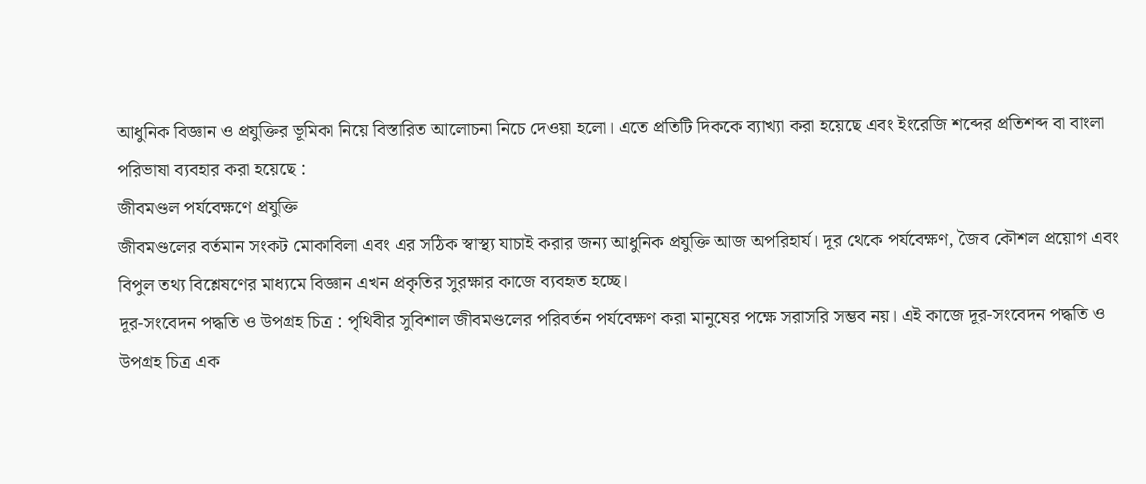আধুনিক বিজ্ঞান ও প্রযুক্তির ভূমিকা নিয়ে বিস্তারিত আলোচনা নিচে দেওয়া হলো। এতে প্রতিটি দিককে ব্যাখ্যা করা হয়েছে এবং ইংরেজি শব্দের প্রতিশব্দ বা বাংলা পরিভাষা ব্যবহার করা হয়েছে :
জীবমণ্ডল পর্যবেক্ষণে প্রযুক্তি
জীবমণ্ডলের বর্তমান সংকট মোকাবিলা এবং এর সঠিক স্বাস্থ্য যাচাই করার জন্য আধুনিক প্রযুক্তি আজ অপরিহার্য। দূর থেকে পর্যবেক্ষণ, জৈব কৌশল প্রয়োগ এবং বিপুল তথ্য বিশ্লেষণের মাধ্যমে বিজ্ঞান এখন প্রকৃতির সুরক্ষার কাজে ব্যবহৃত হচ্ছে।
দূর-সংবেদন পদ্ধতি ও উপগ্রহ চিত্র : পৃথিবীর সুবিশাল জীবমণ্ডলের পরিবর্তন পর্যবেক্ষণ করা মানুষের পক্ষে সরাসরি সম্ভব নয়। এই কাজে দূর-সংবেদন পদ্ধতি ও উপগ্রহ চিত্র এক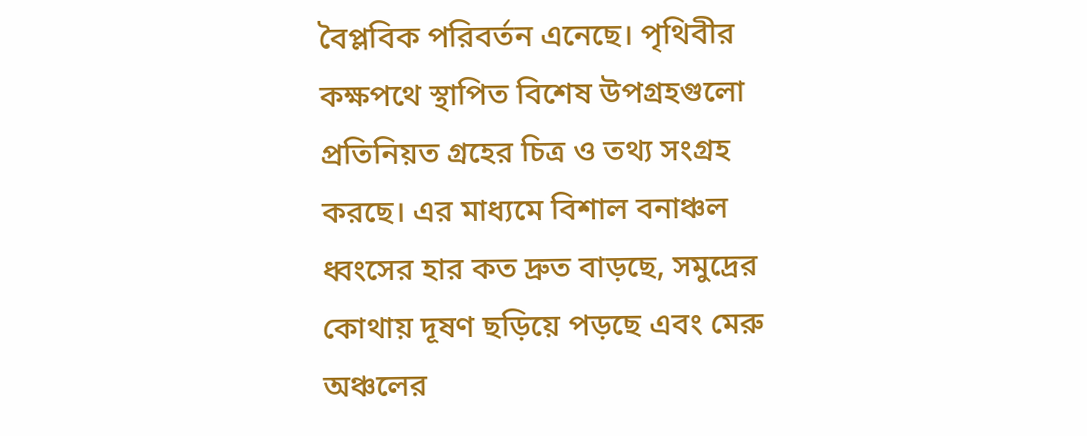বৈপ্লবিক পরিবর্তন এনেছে। পৃথিবীর কক্ষপথে স্থাপিত বিশেষ উপগ্রহগুলো প্রতিনিয়ত গ্রহের চিত্র ও তথ্য সংগ্রহ করছে। এর মাধ্যমে বিশাল বনাঞ্চল ধ্বংসের হার কত দ্রুত বাড়ছে, সমুদ্রের কোথায় দূষণ ছড়িয়ে পড়ছে এবং মেরু অঞ্চলের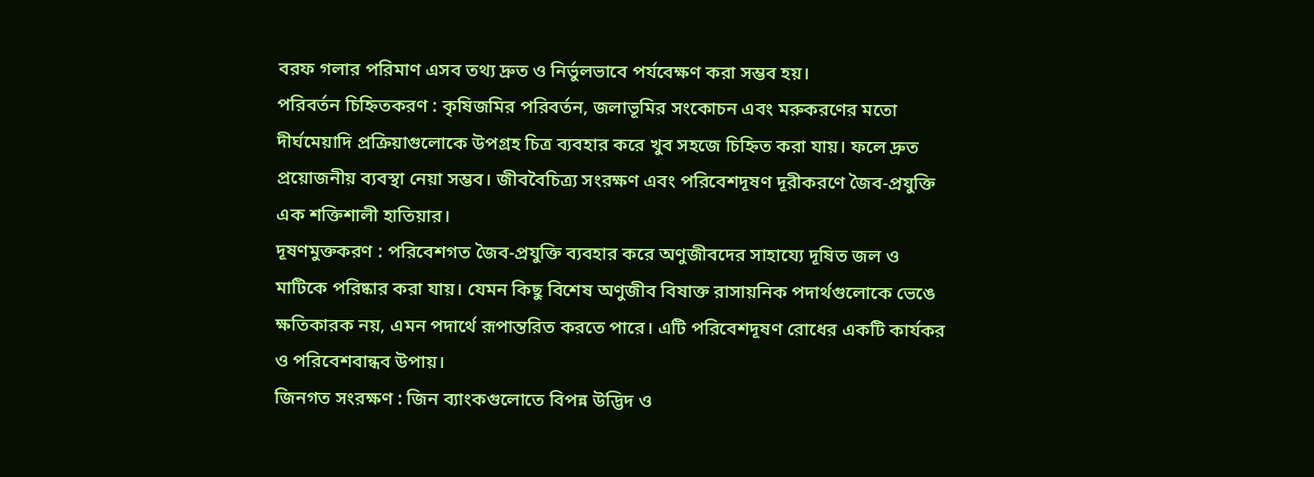বরফ গলার পরিমাণ এসব তথ্য দ্রুত ও নির্ভুলভাবে পর্যবেক্ষণ করা সম্ভব হয়।
পরিবর্তন চিহ্নিতকরণ : কৃষিজমির পরিবর্তন, জলাভূমির সংকোচন এবং মরুকরণের মতো দীর্ঘমেয়াদি প্রক্রিয়াগুলোকে উপগ্রহ চিত্র ব্যবহার করে খুব সহজে চিহ্নিত করা যায়। ফলে দ্রুত প্রয়োজনীয় ব্যবস্থা নেয়া সম্ভব। জীববৈচিত্র্য সংরক্ষণ এবং পরিবেশদূষণ দূরীকরণে জৈব-প্রযুক্তি এক শক্তিশালী হাতিয়ার।
দূষণমুক্তকরণ : পরিবেশগত জৈব-প্রযুক্তি ব্যবহার করে অণুজীবদের সাহায্যে দূষিত জল ও মাটিকে পরিষ্কার করা যায়। যেমন কিছু বিশেষ অণুজীব বিষাক্ত রাসায়নিক পদার্থগুলোকে ভেঙে ক্ষতিকারক নয়, এমন পদার্থে রূপান্তরিত করতে পারে। এটি পরিবেশদূষণ রোধের একটি কার্যকর ও পরিবেশবান্ধব উপায়।
জিনগত সংরক্ষণ : জিন ব্যাংকগুলোতে বিপন্ন উদ্ভিদ ও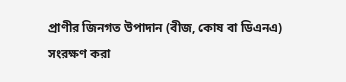প্রাণীর জিনগত উপাদান (বীজ, কোষ বা ডিএনএ) সংরক্ষণ করা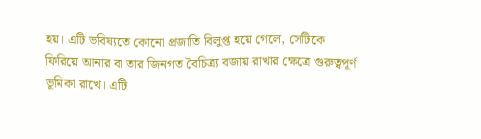হয়। এটি ভবিষ্যতে কোনো প্রজাতি বিলুপ্ত হয়ে গেলে, সেটিকে ফিরিয়ে আনার বা তার জিনগত বৈচিত্র্য বজায় রাখার ক্ষেত্রে গুরুত্বপূর্ণ ভূমিকা রাখে। এটি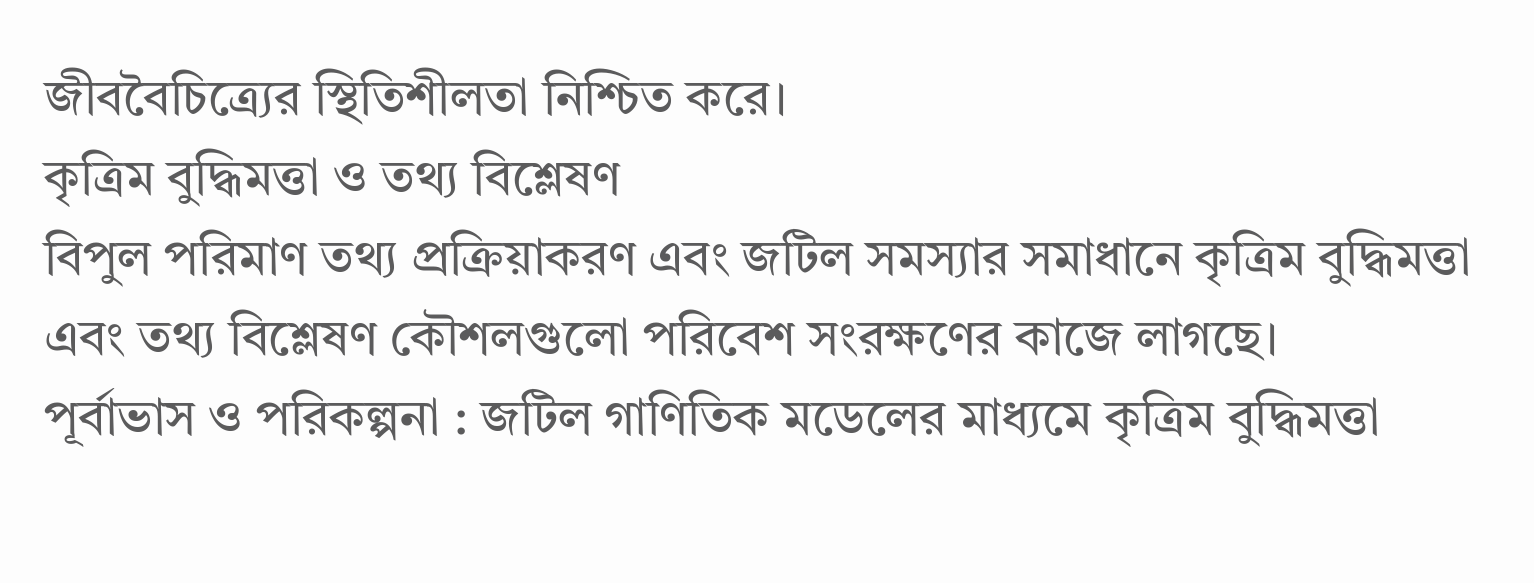জীববৈচিত্র্যের স্থিতিশীলতা নিশ্চিত করে।
কৃত্রিম বুদ্ধিমত্তা ও তথ্য বিশ্লেষণ
বিপুল পরিমাণ তথ্য প্রক্রিয়াকরণ এবং জটিল সমস্যার সমাধানে কৃত্রিম বুদ্ধিমত্তা এবং তথ্য বিশ্লেষণ কৌশলগুলো পরিবেশ সংরক্ষণের কাজে লাগছে।
পূর্বাভাস ও পরিকল্পনা : জটিল গাণিতিক মডেলের মাধ্যমে কৃত্রিম বুদ্ধিমত্তা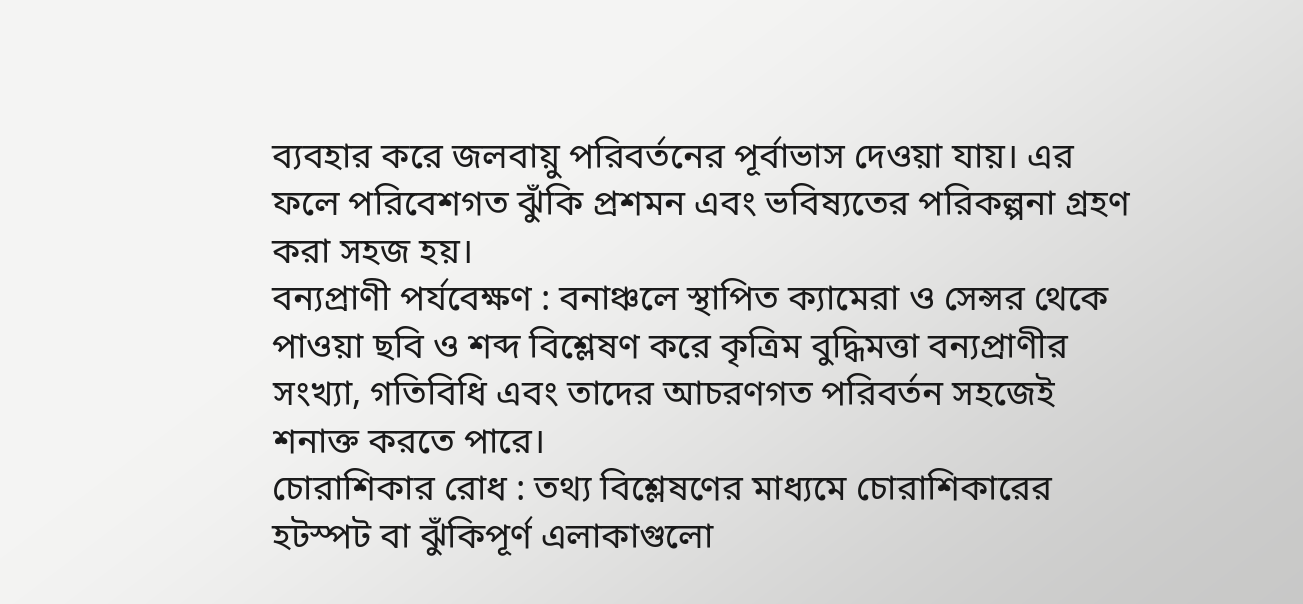ব্যবহার করে জলবায়ু পরিবর্তনের পূর্বাভাস দেওয়া যায়। এর ফলে পরিবেশগত ঝুঁকি প্রশমন এবং ভবিষ্যতের পরিকল্পনা গ্রহণ করা সহজ হয়।
বন্যপ্রাণী পর্যবেক্ষণ : বনাঞ্চলে স্থাপিত ক্যামেরা ও সেন্সর থেকে পাওয়া ছবি ও শব্দ বিশ্লেষণ করে কৃত্রিম বুদ্ধিমত্তা বন্যপ্রাণীর সংখ্যা, গতিবিধি এবং তাদের আচরণগত পরিবর্তন সহজেই শনাক্ত করতে পারে।
চোরাশিকার রোধ : তথ্য বিশ্লেষণের মাধ্যমে চোরাশিকারের হটস্পট বা ঝুঁকিপূর্ণ এলাকাগুলো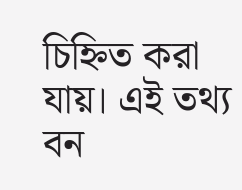চিহ্নিত করা যায়। এই তথ্য বন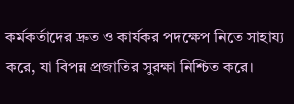কর্মকর্তাদের দ্রুত ও কার্যকর পদক্ষেপ নিতে সাহায্য করে, যা বিপন্ন প্রজাতির সুরক্ষা নিশ্চিত করে।